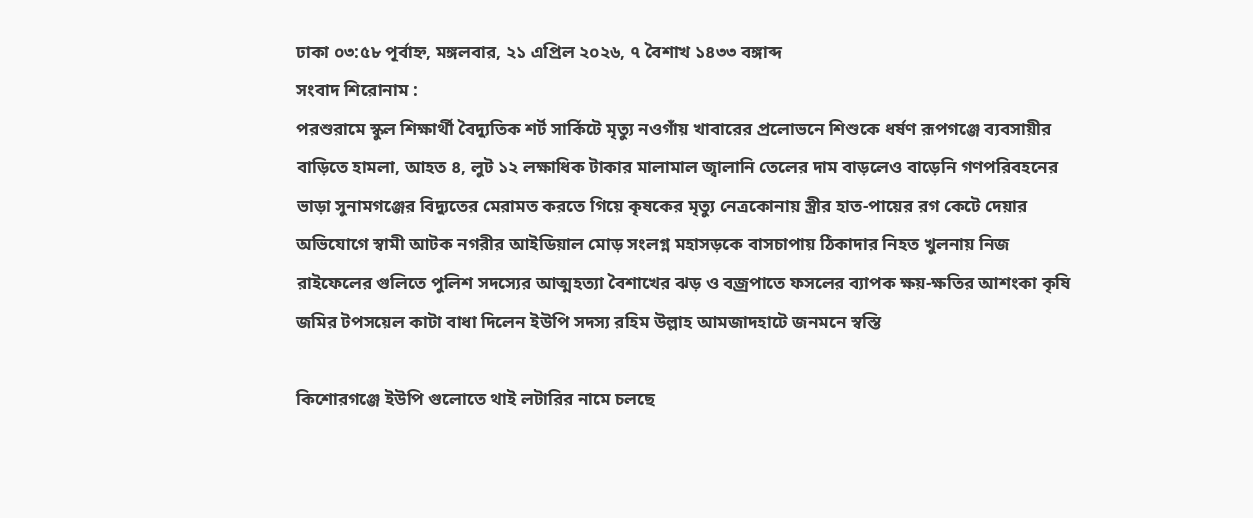ঢাকা ০৩:৫৮ পূর্বাহ্ন, মঙ্গলবার, ২১ এপ্রিল ২০২৬, ৭ বৈশাখ ১৪৩৩ বঙ্গাব্দ
সংবাদ শিরোনাম :
পরশুরামে স্কুল শিক্ষার্থী বৈদ্যুতিক শর্ট সার্কিটে মৃত্যু নওগাঁয় খাবারের প্রলোভনে শিশুকে ধর্ষণ রূপগঞ্জে ব্যবসায়ীর বাড়িতে হামলা, আহত ৪, লুট ১২ লক্ষাধিক টাকার মালামাল জ্বালানি তেলের দাম বাড়লেও বাড়েনি গণপরিবহনের ভাড়া সুনামগঞ্জের বিদ্যুতের মেরামত করতে গিয়ে কৃষকের মৃত্যু নেত্রকোনায় স্ত্রীর হাত-পায়ের রগ কেটে দেয়ার অভিযোগে স্বামী আটক নগরীর আইডিয়াল মোড় সংলগ্ন মহাসড়কে বাসচাপায় ঠিকাদার নিহত খুলনায় নিজ রাইফেলের গুলিতে পুলিশ সদস্যের আত্মহত্যা বৈশাখের ঝড় ও বজ্রপাতে ফসলের ব্যাপক ক্ষয়-ক্ষতির আশংকা কৃষি জমির টপসয়েল কাটা বাধা দিলেন ইউপি সদস্য রহিম উল্লাহ আমজাদহাটে জনমনে স্বস্তি

কিশোরগঞ্জে ইউপি গুলোতে থাই লটারির নামে চলছে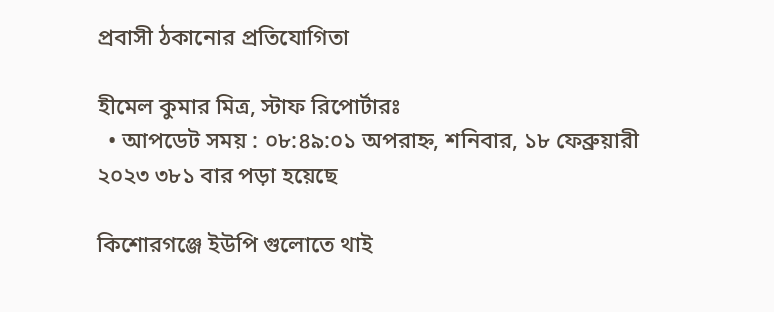প্রবাসী ঠকানোর প্রতিযোগিতা

হীমেল কুমার মিত্র, স্টাফ রিপোর্টারঃ
  • আপডেট সময় : ০৮:৪৯:০১ অপরাহ্ন, শনিবার, ১৮ ফেব্রুয়ারী ২০২৩ ৩৮১ বার পড়া হয়েছে

কিশোরগঞ্জে ইউপি গুলোতে থাই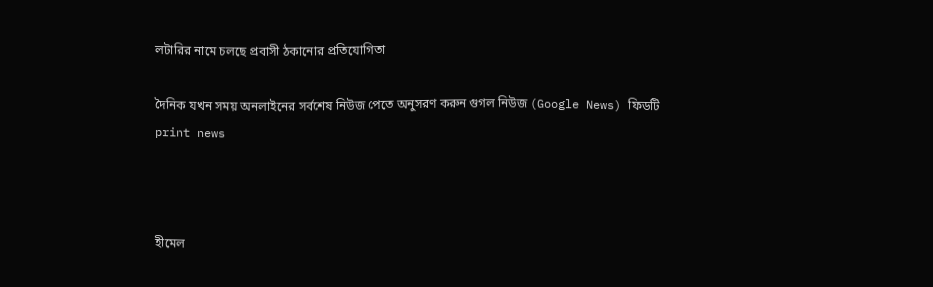লটারির নামে চলছে প্রবাসী ঠকানোর প্রতিযোগিতা

দৈনিক যখন সময় অনলাইনের সর্বশেষ নিউজ পেতে অনুসরণ করুন গুগল নিউজ (Google News) ফিডটি
print news



হীমেল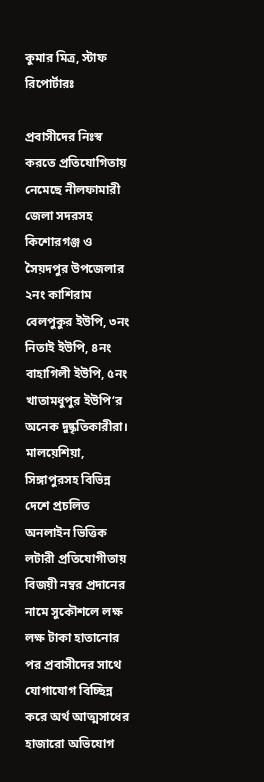কুমার মিত্র, স্টাফ রিপোর্টারঃ

প্রবাসীদের নিঃস্ব করতে প্রতিযোগিতায় নেমেছে নীলফামারী জেলা সদরসহ কিশোরগঞ্জ ও সৈয়দপুর উপজেলার ২নং কাশিরাম বেলপুকুর ইউপি, ৩নং নিতাই ইউপি, ৪নং বাহাগিলী ইউপি, ৫নং খাতামধুপুর ইউপি‘র অনেক দুষ্কৃতিকারীরা। মালয়েশিয়া, সিঙ্গাপুরসহ বিভিন্ন দেশে প্রচলিত অনলাইন ভিত্তিক লটারী প্রতিযোগীতায় বিজয়ী নম্বর প্রদানের নামে সুকৌশলে লক্ষ লক্ষ টাকা হাতানোর পর প্রবাসীদের সাথে যোগাযোগ বিচ্ছিন্ন করে অর্থ আত্মসাধের হাজারো অভিযোগ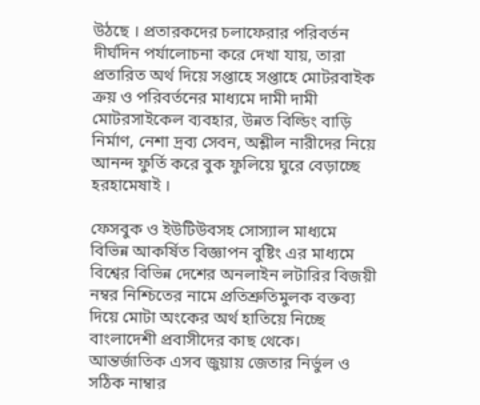উঠছে । প্রতারকদের চলাফেরার পরিবর্তন দীর্ঘদিন পর্যালোচনা করে দেখা যায়, তারা প্রতারিত অর্থ দিয়ে সপ্তাহে সপ্তাহে মোটরবাইক ক্রয় ও পরিবর্তনের মাধ্যমে দামী দামী মোটরসাইকেল ব্যবহার, উন্নত বিল্ডিং বাড়ি নির্মাণ, নেশা দ্রব্য সেবন, অশ্লীল নারীদের নিয়ে আনন্দ ফুর্তি করে বুক ফুলিয়ে ঘুরে বেড়াচ্ছে হরহামেষাই ।

ফেসবুক ও ইউটিউবসহ সোস্যাল মাধ্যমে বিভিন্ন আকর্ষিত বিজ্ঞাপন বুষ্টিং এর মাধ্যমে বিশ্বের বিভিন্ন দেশের অনলাইন লটারির বিজয়ী নম্বর নিশ্চিতের নামে প্রতিশ্রুতিমুলক বক্তব্য দিয়ে মোটা অংকের অর্থ হাতিয়ে নিচ্ছে বাংলাদেশী প্রবাসীদের কাছ থেকে। আন্তর্জাতিক এসব জুয়ায় জেতার নির্ভুল ও সঠিক নাম্বার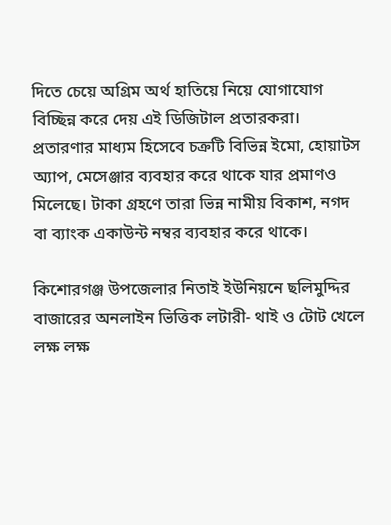দিতে চেয়ে অগ্রিম অর্থ হাতিয়ে নিয়ে যোগাযোগ বিচ্ছিন্ন করে দেয় এই ডিজিটাল প্রতারকরা। প্রতারণার মাধ্যম হিসেবে চক্রটি বিভিন্ন ইমো, হোয়াটস অ্যাপ, মেসেঞ্জার ব্যবহার করে থাকে যার প্রমাণও মিলেছে। টাকা গ্রহণে তারা ভিন্ন নামীয় বিকাশ, নগদ বা ব্যাংক একাউন্ট নম্বর ব্যবহার করে থাকে।

কিশোরগঞ্জ উপজেলার নিতাই ইউনিয়নে ছলিমুদ্দির বাজারের অনলাইন ভিত্তিক লটারী- থাই ও টোট খেলে লক্ষ লক্ষ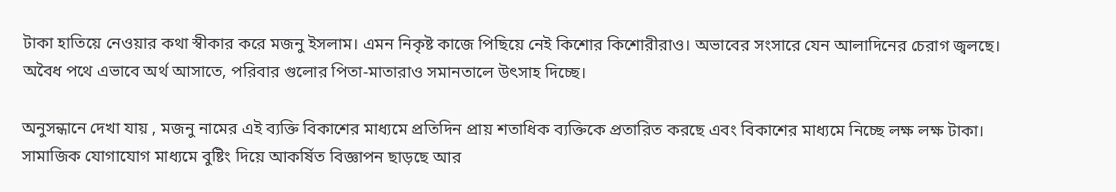টাকা হাতিয়ে নেওয়ার কথা স্বীকার করে মজনু ইসলাম। এমন নিকৃষ্ট কাজে পিছিয়ে নেই কিশোর কিশোরীরাও। অভাবের সংসারে যেন আলাদিনের চেরাগ জ্বলছে। অবৈধ পথে এভাবে অর্থ আসাতে, পরিবার গুলোর পিতা-মাতারাও সমানতালে উৎসাহ দিচ্ছে।

অনুসন্ধানে দেখা যায় , মজনু নামের এই ব্যক্তি বিকাশের মাধ্যমে প্রতিদিন প্রায় শতাধিক ব্যক্তিকে প্রতারিত করছে এবং বিকাশের মাধ্যমে নিচ্ছে লক্ষ লক্ষ টাকা। সামাজিক যোগাযোগ মাধ্যমে বুষ্টিং দিয়ে আকর্ষিত বিজ্ঞাপন ছাড়ছে আর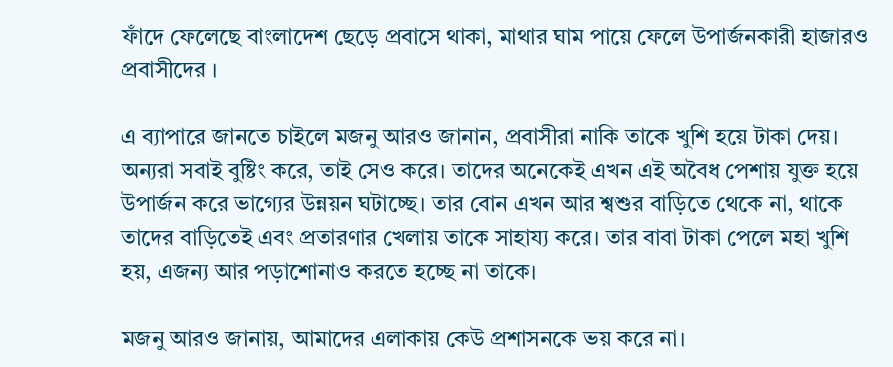ফাঁদে ফেলেছে বাংলাদেশ ছেড়ে প্রবাসে থাকা, মাথার ঘাম পায়ে ফেলে উপার্জনকারী হাজারও প্রবাসীদের ।

এ ব্যাপারে জানতে চাইলে মজনু আরও জানান, প্রবাসীরা নাকি তাকে খুশি হয়ে টাকা দেয়। অন্যরা সবাই বুষ্টিং করে, তাই সেও করে। তাদের অনেকেই এখন এই অবৈধ পেশায় যুক্ত হয়ে উপার্জন করে ভাগ্যের উন্নয়ন ঘটাচ্ছে। তার বোন এখন আর শ্বশুর বাড়িতে থেকে না, থাকে তাদের বাড়িতেই এবং প্রতারণার খেলায় তাকে সাহায্য করে। তার বাবা টাকা পেলে মহা খুশি হয়, এজন্য আর পড়াশোনাও করতে হচ্ছে না তাকে।

মজনু আরও জানায়, আমাদের এলাকায় কেউ প্রশাসনকে ভয় করে না।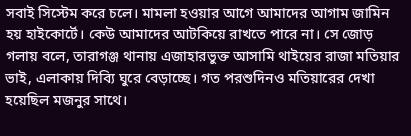সবাই সিস্টেম করে চলে। মামলা হওয়ার আগে আমাদের আগাম জামিন হয় হাইকোর্টে। কেউ আমাদের আটকিয়ে রাখতে পারে না। সে জোড় গলায় বলে, তারাগঞ্জ থানায় এজাহারভুক্ত আসামি থাইয়ের রাজা মতিয়ার ভাই, এলাকায় দিব্যি ঘুরে বেড়াচ্ছে। গত পরশুদিনও মতিয়ারের দেখা হয়েছিল মজনুর সাথে।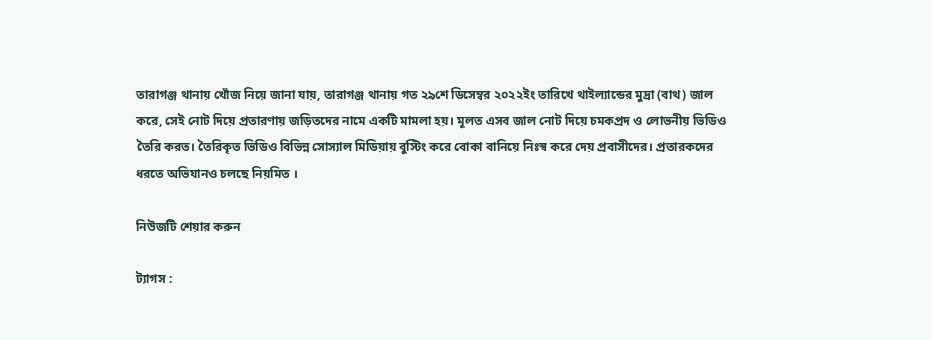তারাগঞ্জ থানায় খোঁজ নিয়ে জানা যায়, তারাগঞ্জ থানায় গত ২৯শে ডিসেম্বর ২০২২ইং তারিখে থাইল্যান্ডের মুদ্রা (বাথ) জাল করে, সেই নোট দিয়ে প্রতারণায় জড়িতদের নামে একটি মামলা হয়। মূলত এসব জাল নোট দিয়ে চমকপ্রদ ও লোভনীয় ভিডিও তৈরি করত। তৈরিকৃত ভিডিও বিভিন্ন সোস্যাল মিডিয়ায় বুস্টিং করে বোকা বানিয়ে নিঃস্ব করে দেয় প্রবাসীদের। প্রতারকদের ধরতে অভিযানও চলছে নিয়মিত ।

নিউজটি শেয়ার করুন

ট্যাগস :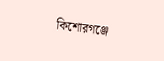কিশোরগঞ্জে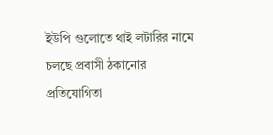ইউপি গুলোতে থাই লটারির নামে চলছে প্রবাসী ঠকানোর প্রতিযোগিতা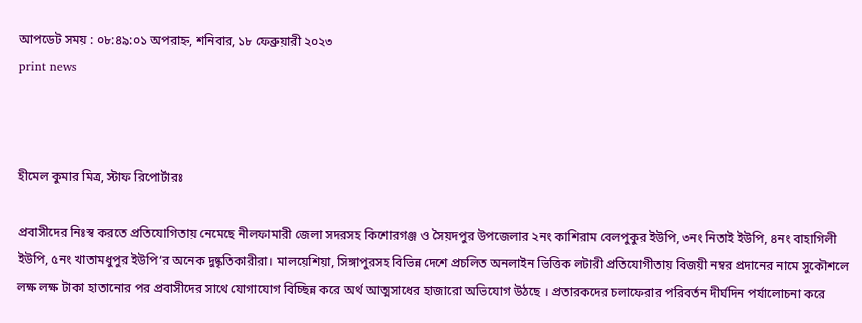আপডেট সময় : ০৮:৪৯:০১ অপরাহ্ন, শনিবার, ১৮ ফেব্রুয়ারী ২০২৩
print news



হীমেল কুমার মিত্র, স্টাফ রিপোর্টারঃ

প্রবাসীদের নিঃস্ব করতে প্রতিযোগিতায় নেমেছে নীলফামারী জেলা সদরসহ কিশোরগঞ্জ ও সৈয়দপুর উপজেলার ২নং কাশিরাম বেলপুকুর ইউপি, ৩নং নিতাই ইউপি, ৪নং বাহাগিলী ইউপি, ৫নং খাতামধুপুর ইউপি‘র অনেক দুষ্কৃতিকারীরা। মালয়েশিয়া, সিঙ্গাপুরসহ বিভিন্ন দেশে প্রচলিত অনলাইন ভিত্তিক লটারী প্রতিযোগীতায় বিজয়ী নম্বর প্রদানের নামে সুকৌশলে লক্ষ লক্ষ টাকা হাতানোর পর প্রবাসীদের সাথে যোগাযোগ বিচ্ছিন্ন করে অর্থ আত্মসাধের হাজারো অভিযোগ উঠছে । প্রতারকদের চলাফেরার পরিবর্তন দীর্ঘদিন পর্যালোচনা করে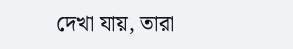দেখা যায়, তারা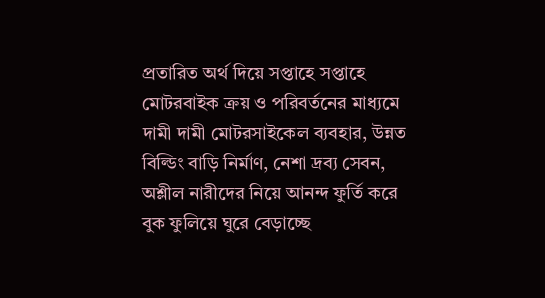প্রতারিত অর্থ দিয়ে সপ্তাহে সপ্তাহে মোটরবাইক ক্রয় ও পরিবর্তনের মাধ্যমে দামী দামী মোটরসাইকেল ব্যবহার, উন্নত বিল্ডিং বাড়ি নির্মাণ, নেশা দ্রব্য সেবন, অশ্লীল নারীদের নিয়ে আনন্দ ফুর্তি করে বুক ফুলিয়ে ঘুরে বেড়াচ্ছে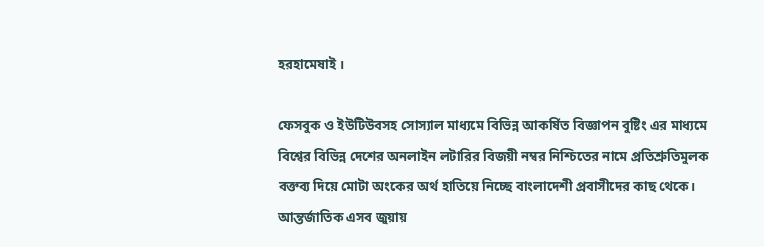হরহামেষাই ।

ফেসবুক ও ইউটিউবসহ সোস্যাল মাধ্যমে বিভিন্ন আকর্ষিত বিজ্ঞাপন বুষ্টিং এর মাধ্যমে বিশ্বের বিভিন্ন দেশের অনলাইন লটারির বিজয়ী নম্বর নিশ্চিতের নামে প্রতিশ্রুতিমুলক বক্তব্য দিয়ে মোটা অংকের অর্থ হাতিয়ে নিচ্ছে বাংলাদেশী প্রবাসীদের কাছ থেকে। আন্তর্জাতিক এসব জুয়ায়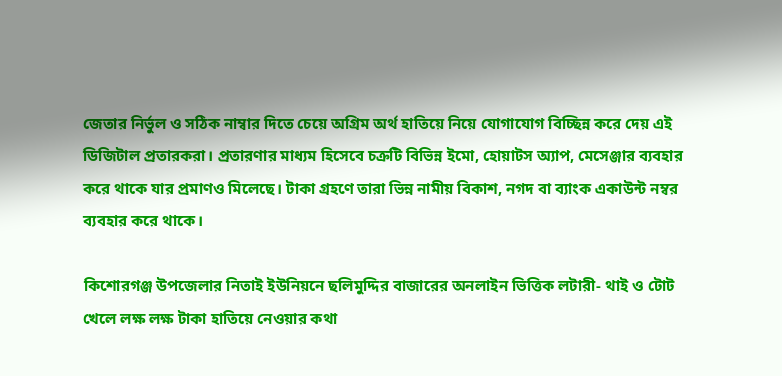জেতার নির্ভুল ও সঠিক নাম্বার দিতে চেয়ে অগ্রিম অর্থ হাতিয়ে নিয়ে যোগাযোগ বিচ্ছিন্ন করে দেয় এই ডিজিটাল প্রতারকরা। প্রতারণার মাধ্যম হিসেবে চক্রটি বিভিন্ন ইমো, হোয়াটস অ্যাপ, মেসেঞ্জার ব্যবহার করে থাকে যার প্রমাণও মিলেছে। টাকা গ্রহণে তারা ভিন্ন নামীয় বিকাশ, নগদ বা ব্যাংক একাউন্ট নম্বর ব্যবহার করে থাকে।

কিশোরগঞ্জ উপজেলার নিতাই ইউনিয়নে ছলিমুদ্দির বাজারের অনলাইন ভিত্তিক লটারী- থাই ও টোট খেলে লক্ষ লক্ষ টাকা হাতিয়ে নেওয়ার কথা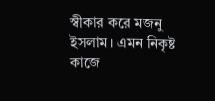স্বীকার করে মজনু ইসলাম। এমন নিকৃষ্ট কাজে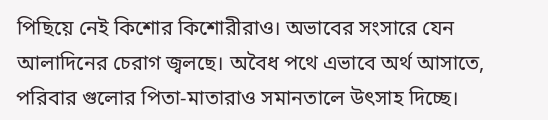পিছিয়ে নেই কিশোর কিশোরীরাও। অভাবের সংসারে যেন আলাদিনের চেরাগ জ্বলছে। অবৈধ পথে এভাবে অর্থ আসাতে, পরিবার গুলোর পিতা-মাতারাও সমানতালে উৎসাহ দিচ্ছে।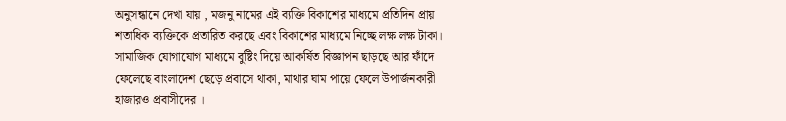অনুসন্ধানে দেখা যায় , মজনু নামের এই ব্যক্তি বিকাশের মাধ্যমে প্রতিদিন প্রায় শতাধিক ব্যক্তিকে প্রতারিত করছে এবং বিকাশের মাধ্যমে নিচ্ছে লক্ষ লক্ষ টাকা। সামাজিক যোগাযোগ মাধ্যমে বুষ্টিং দিয়ে আকর্ষিত বিজ্ঞাপন ছাড়ছে আর ফাঁদে ফেলেছে বাংলাদেশ ছেড়ে প্রবাসে থাকা, মাথার ঘাম পায়ে ফেলে উপার্জনকারী হাজারও প্রবাসীদের ।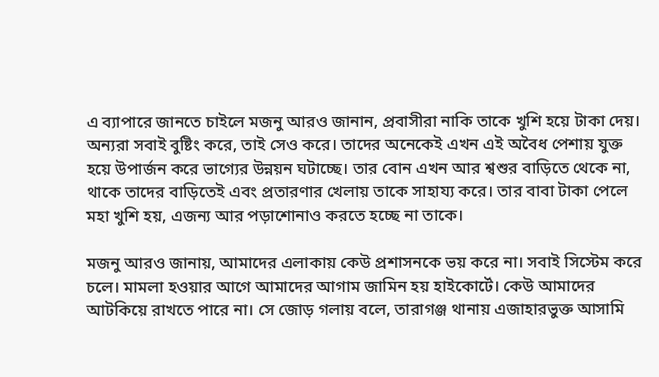এ ব্যাপারে জানতে চাইলে মজনু আরও জানান, প্রবাসীরা নাকি তাকে খুশি হয়ে টাকা দেয়। অন্যরা সবাই বুষ্টিং করে, তাই সেও করে। তাদের অনেকেই এখন এই অবৈধ পেশায় যুক্ত হয়ে উপার্জন করে ভাগ্যের উন্নয়ন ঘটাচ্ছে। তার বোন এখন আর শ্বশুর বাড়িতে থেকে না, থাকে তাদের বাড়িতেই এবং প্রতারণার খেলায় তাকে সাহায্য করে। তার বাবা টাকা পেলে মহা খুশি হয়, এজন্য আর পড়াশোনাও করতে হচ্ছে না তাকে।

মজনু আরও জানায়, আমাদের এলাকায় কেউ প্রশাসনকে ভয় করে না। সবাই সিস্টেম করে চলে। মামলা হওয়ার আগে আমাদের আগাম জামিন হয় হাইকোর্টে। কেউ আমাদের আটকিয়ে রাখতে পারে না। সে জোড় গলায় বলে, তারাগঞ্জ থানায় এজাহারভুক্ত আসামি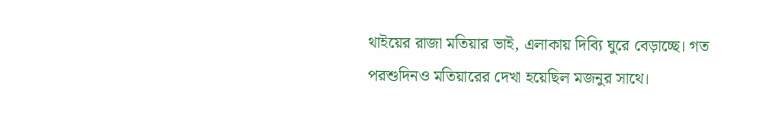থাইয়ের রাজা মতিয়ার ভাই, এলাকায় দিব্যি ঘুরে বেড়াচ্ছে। গত পরশুদিনও মতিয়ারের দেখা হয়েছিল মজনুর সাথে।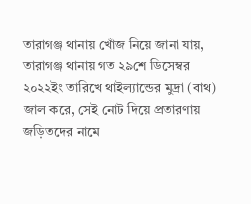তারাগঞ্জ থানায় খোঁজ নিয়ে জানা যায়, তারাগঞ্জ থানায় গত ২৯শে ডিসেম্বর ২০২২ইং তারিখে থাইল্যান্ডের মুদ্রা (বাথ) জাল করে, সেই নোট দিয়ে প্রতারণায় জড়িতদের নামে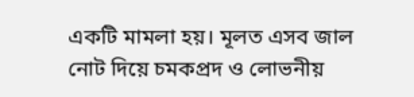একটি মামলা হয়। মূলত এসব জাল নোট দিয়ে চমকপ্রদ ও লোভনীয়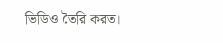ভিডিও তৈরি করত।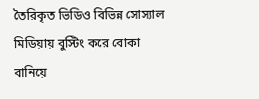তৈরিকৃত ভিডিও বিভিন্ন সোস্যাল মিডিয়ায় বুস্টিং করে বোকা বানিয়ে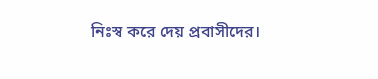নিঃস্ব করে দেয় প্রবাসীদের।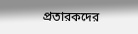প্রতারকদের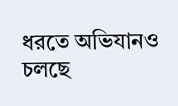ধরতে অভিযানও চলছে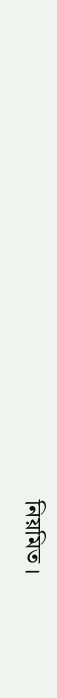নিয়মিত ।